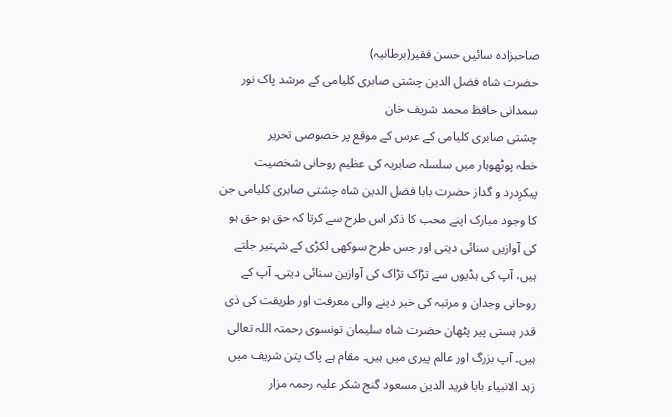صاحبزادہ سائیں حسن فقیر(برطانیہ)
حضرت شاہ فضل الدین چشتی صابری کلیامی کے مرشد پاک نور سمدانی حافظ محمد شریف خان
چشتی صابری کلیامی کے عرس کے موقع پر خصوصی تحریر
خطہ پوٹھوہار میں سلسلہ صابریہ کی عظیم روحانی شخصیت پیکرِدرد و گداز حضرت بابا فضل الدین شاہ چشتی صابری کلیامی جن کا وجود مبارک اپنے محب کا ذکر اس طرح سے کرتا کہ حق ہو حق ہو کی آوازیں سنائی دیتی اور جس طرح سوکھی لکڑی کے شہتیر جلتے ہیں، آپ کی ہڈیوں سے تڑاک تڑاک کی آوازین سنائی دیتی۔ آپ کے روحانی وجدان و مرتبہ کی خبر دینے والی معرفت اور طریقت کی ذی قدر ہستی پیر پٹھان حضرت شاہ سلیمان تونسوی رحمتہ اللہ تعالی ہیں۔ آپ بزرگ اور عالم پیری میں ہیں۔ مقام ہے پاک پتن شریف میں زہد الانبیاء بابا فرید الدین مسعود گنج شکر علیہ رحمہ مزار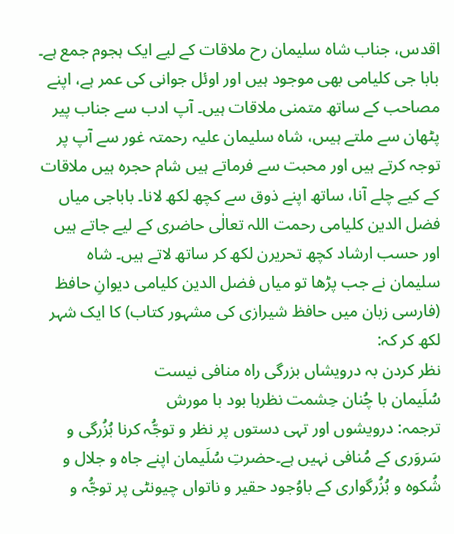اقدس، جناب شاہ سلیمان رح ملاقات کے لیے ایک ہجوم جمع ہے۔ بابا جی کلیامی بھی موجود ہیں اور اوئل جوانی کی عمر ہے، اپنے مصاحب کے ساتھ متمنی ملاقات ہیں۔ آپ ادب سے جناب پیر پٹھان سے ملتے ہیںں، شاہ سلیمان علیہ رحمتہ غور سے آپ پر توجہ کرتے ہیں اور محبت سے فرماتے ہیں شام حجرہ ہیں ملاقات کے کیے چلے آنا، ساتھ اپنے ذوق سے کچھ لکھ لانا۔ باباجی میاں فضل الدین کلیامی رحمت اللہ تعالٰی حاضری کے لیے جاتے ہیں اور حسب ارشاد کچھ تحریرن لکھ کر ساتھ لاتے ہیں۔ شاہ سلیمان نے جب پڑھا تو میاں فضل الدین کلیامی دیوانِ حافظ (فارسی زبان میں حافظ شیرازی کی مشہور کتاب) کا ایک شہر لکھ کر کہ:
نظر کردن بہ درویشاں بزرگی راہ منافی نیست
سُلَیمان با چُنان حِشمت نظرہا بود با مورش
ترجمہ: درویشوں اور تہی دستوں پر نظر و توجُّہ کرنا بُزُرگی و سَروَری کے مُنافی نہیں ہے۔حضرتِ سُلَیمان اپنے جاہ و جلال و شُکوہ و بُزُرگواری کے باوُجود حقیر و ناتواں چیونٹی پر توجُّہ و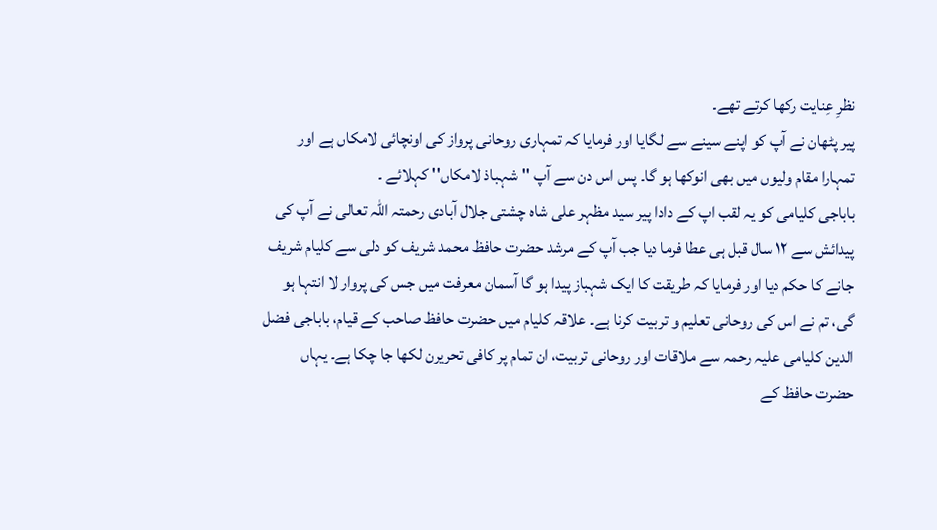نظرِ عِنایت رکھا کرتے تھے۔
پیر پٹھان نے آپ کو اپنے سینے سے لگایا اور فرمایا کہ تمہاری روحانی پرواز کی اونچائی لامکاں ہے اور تمہارا مقام ولیوں میں بھی انوکھا ہو گا۔ پس اس دن سے آپ ''شہباذ لامکاں'' کہلائے ۔
باباجی کلیامی کو یہ لقب اپ کے دادا پیر سید مظہر علی شاہ چشتی جلال آبادی رحمتہ اللہ تعالی نے آپ کی پیدائش سے ۱۲ سال قبل ہی عطا فرما دیا جب آپ کے مرشد حضرت حافظ محمد شریف کو دلی سے کلیام شریف جانے کا حکم دیا اور فرمایا کہ طریقت کا ایک شہباز پیدا ہو گا آسمان معرفت میں جس کی پروار لا انتہا ہو گی، تم نے اس کی روحانی تعلیم و تربیت کرنا ہے۔ علاقہ کلیام میں حضرت حافظ صاحب کے قیام، باباجی فضل الدین کلیامی علیہ رحمہ سے ملاقات اور روحانی تربیت، ان تمام پر کافی تحریرن لکھا جا چکا ہے۔ یہاں حضرت حافظ کے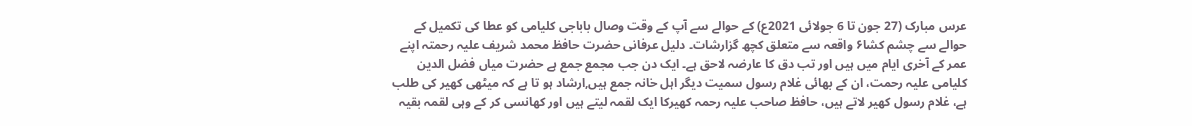عرس مبارک (27 جون تا 6 جولائی 2021ع) کے حوالے سے آپ کے وقت وصال باباجی کلیامی کو عطا کی تکمیل کے حوالے سے چشم کشا۶ واقعہ سے متعلق کچھ گزارشات۔ دلیل عرفانی حضرت حافظ محمد شریف علیہ رحمتہ اپنے عمر کے آخری ایام میں ہیں اور تب دق کا عارضہ لاحق ہے۔ ایک دن جب مجمع جمع ہے حضرت میاں فضل الدین کلیامی علیہ رحمت، ان کے بھائی غلام رسول سمیت دیگر اہل خانہ جمع ہیں,ارشاد ہو تا ہے کہ میٹھی کھیر کی طلب ہے، غلام رسول کھیر لاتے ہیں، حافظ صاحب علیہ رحمہ کھیرکا ایک لقمہ لیتے ہیں اور کھانسی کر کے وہی لقمہ بقیہ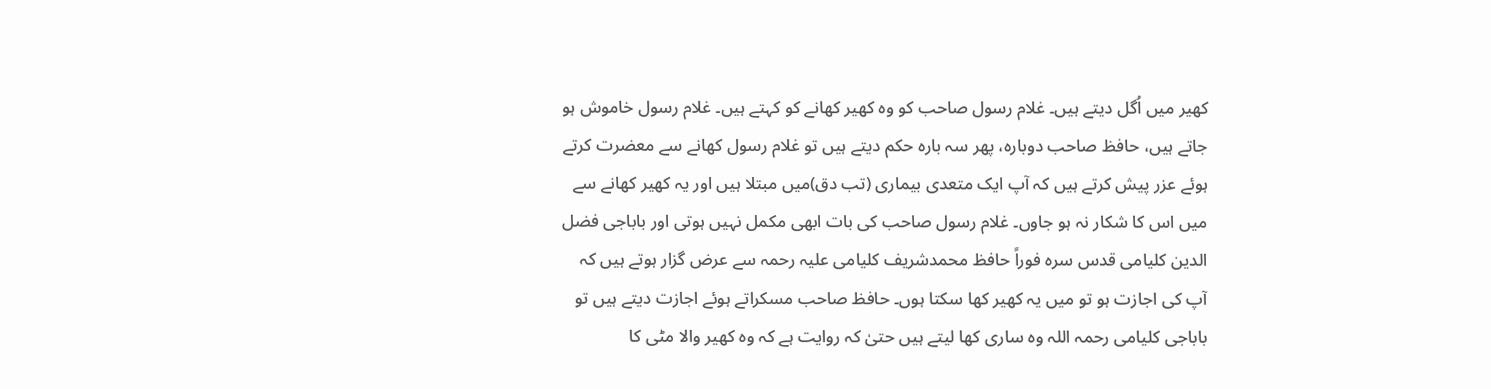کھیر میں اُگل دیتے ہیں۔ غلام رسول صاحب کو وہ کھیر کھانے کو کہتے ہیں۔ غلام رسول خاموش ہو جاتے ہیں، حافظ صاحب دوبارہ، پھر سہ بارہ حکم دیتے ہیں تو غلام رسول کھانے سے معضرت کرتے ہوئے عزر پیش کرتے ہیں کہ آپ ایک متعدی بیماری (تب دق)میں مبتلا ہیں اور یہ کھیر کھانے سے میں اس کا شکار نہ ہو جاوں۔ غلام رسول صاحب کی بات ابھی مکمل نہیں ہوتی اور باباجی فضل الدین کلیامی قدس سرہ فوراً حافظ محمدشریف کلیامی علیہ رحمہ سے عرض گزار ہوتے ہیں کہ آپ کی اجازت ہو تو میں یہ کھیر کھا سکتا ہوں۔ حافظ صاحب مسکراتے ہوئے اجازت دیتے ہیں تو باباجی کلیامی رحمہ اللہ وہ ساری کھا لیتے ہیں حتیٰ کہ روایت ہے کہ وہ کھیر والا مٹی کا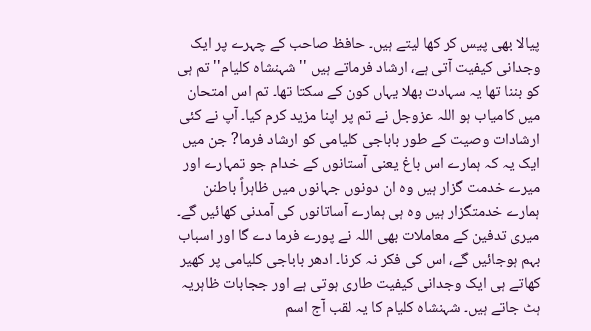پیالا بھی پیس کر کھا لیتے ہیں۔ حافظ صاحب کے چہرے پر ایک وجدانی کیفیت آتی ہے، ارشاد فرماتے ہیں '' شہنشاہ کلیام'' تم ہی کو بننا تھا یہ سہادت بھلا یہاں کون کے سکتا تھا۔ تم اس امتحان میں کامیاب ہو اللہ عزوجل نے تم پر اپنا مزید کرم کیا۔ آپ نے کئی ارشادات وصیت کے طور باباجی کلیامی کو ارشاد فرما? جن میں ایک یہ کہ ہمارے اس باغ یعنی آستانوں کے خدام جو تمہارے اور میرے خدمت گزار ہیں وہ ان دونوں جہانوں میں ظاہراً باطنن ہمارے خدمتگزار ہیں وہ ہی ہمارے آساتانوں کی آمدنی کھائیں گے۔ میری تدفین کے معاملات بھی اللہ نے پورے فرما دے گا اور اسباب بہم ہوجائیں گے، اس کی فکر نہ کرنا۔ ادھر باباجی کلیامی پر کھیر کھاتے ہی ایک وجدانی کیفیت طاری ہوتی ہے اور ججابات ظاہریہ ہٹ جاتے ہیں۔ شہنشاہ کلیام کا یہ لقب آج اسم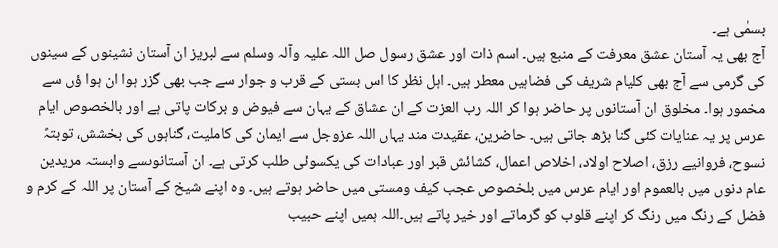بسمٰی ہے۔
آج بھی یہ آستان عشق معرفت کے منبع ہیں۔ اسم ذات اور عشق رسول صل اللہ علیہ وآلہ وسلم سے لبریز ان آستان نشینوں کے سینوں کی گرمی سے آج بھی کلیام شریف کی فضاہیں معطر ہیں۔ اہل نظر کا اس بستی کے قرب و جوار سے جب بھی گزر ہوا ان ہوا ؤں سے مخمور ہوا۔ مخلوق ان آستانوں پر حاضر ہوا کر اللہ رب العزت کے ان عشاق کے یہان سے فیوض و برکات پاتی ہے اور بالخصوص ایام عرس پر یہ عنایات کئی گنا بڑھ جاتی ہیں۔ حاضرین، عقیدت مند یہاں اللہ عزوجل سے ایمان کی کاملیت، گناہوں کی بخشش، توبتہً نسوح، فروانیے رزق، اصلاح اولاد، اخلاص اعمال، کشائش قبر اور عبادات کی یکسوئی طلب کرتی ہے۔ ان آستانوںسے وابستہ مریدین عام دنوں میں بالعموم اور ایام عرس میں بلخصوص عجب کیف ومستی میں حاضر ہوتے ہیں۔ وہ اپنے شیخ کے آستان پر اللہ کے کرم و فضل کے رنگ میں رنگ کر اپنے قلوب کو گرماتے اور خیر پاتے ہیں۔اللہ ہمیں اپنے حبیب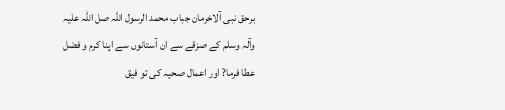برحق نبی آلاخرمان جباب محمد الرسول اللہ صل اللہ علیہ وآلہ وسلم کے صزقے سے ان آستانوں سے اپنا کرم و فضل عطا فرما? اور اعمال صحیہ کی تو فیق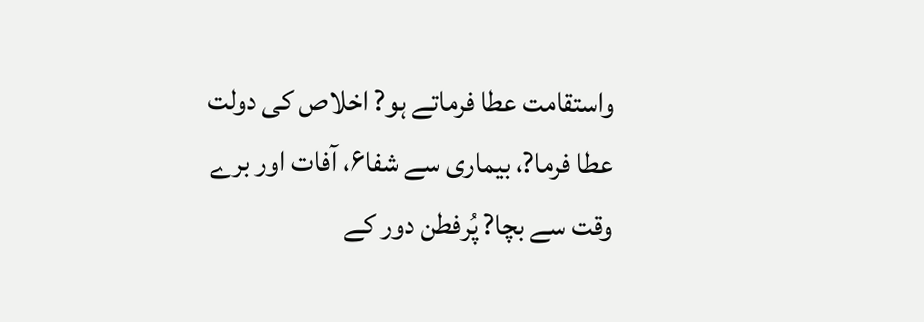واستقامت عطا فرماتے ہو? اخلاص کی دولت عطا فرما?، بیماری سے شفا۶، آفات اور برے وقت سے بچا? پُرفطن دور کے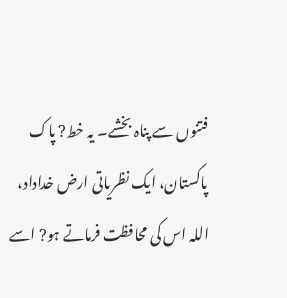فتنوں سے پناہ بخشے۔ یہ خط? پاک پاکستان، ایک نظریاتی ارض خداداد، اللہ اس کی محافظت فرماتے ہو? اسے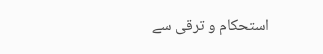استحکام و ترقی سے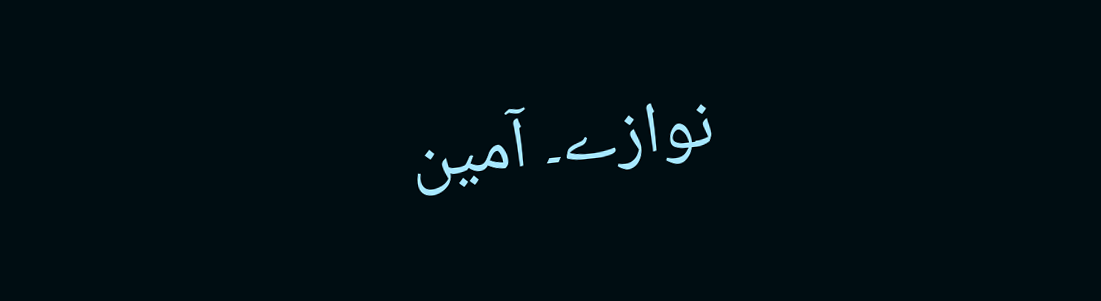نوازے۔ آمین